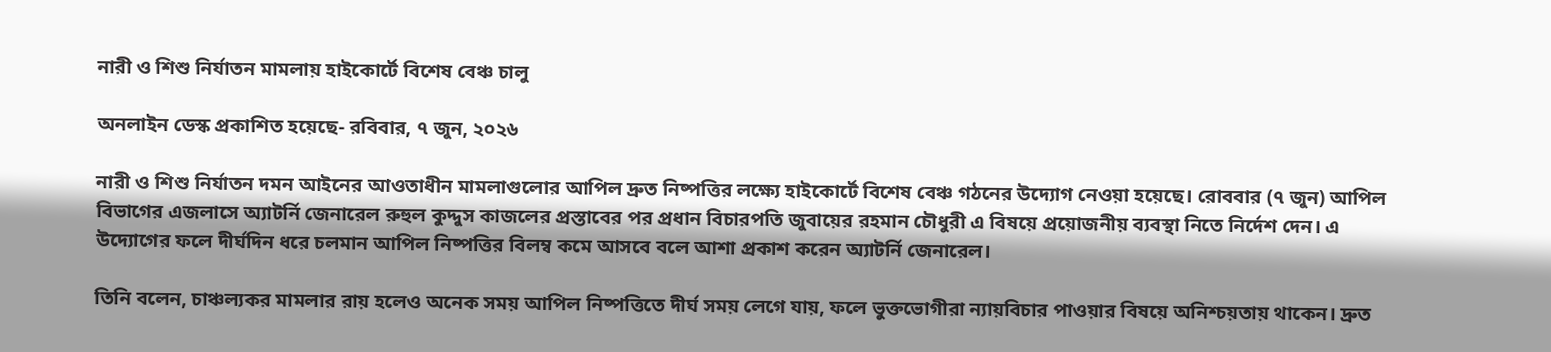নারী ও শিশু নির্যাতন মামলায় হাইকোর্টে বিশেষ বেঞ্চ চালু

অনলাইন ডেস্ক প্রকাশিত হয়েছে- রবিবার, ৭ জুন, ২০২৬

নারী ও শিশু নির্যাতন দমন আইনের আওতাধীন মামলাগুলোর আপিল দ্রুত নিষ্পত্তির লক্ষ্যে হাইকোর্টে বিশেষ বেঞ্চ গঠনের উদ্যোগ নেওয়া হয়েছে। রোববার (৭ জুন) আপিল বিভাগের এজলাসে অ্যাটর্নি জেনারেল রুহুল কুদ্দুস কাজলের প্রস্তাবের পর প্রধান বিচারপতি জুবায়ের রহমান চৌধুরী এ বিষয়ে প্রয়োজনীয় ব্যবস্থা নিতে নির্দেশ দেন। এ উদ্যোগের ফলে দীর্ঘদিন ধরে চলমান আপিল নিষ্পত্তির বিলম্ব কমে আসবে বলে আশা প্রকাশ করেন অ্যাটর্নি জেনারেল।

তিনি বলেন, চাঞ্চল্যকর মামলার রায় হলেও অনেক সময় আপিল নিষ্পত্তিতে দীর্ঘ সময় লেগে যায়, ফলে ভুক্তভোগীরা ন্যায়বিচার পাওয়ার বিষয়ে অনিশ্চয়তায় থাকেন। দ্রুত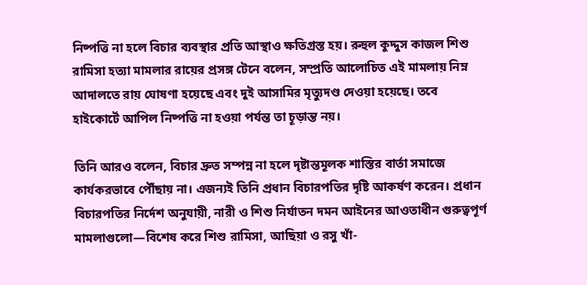নিষ্পত্তি না হলে বিচার ব্যবস্থার প্রতি আস্থাও ক্ষতিগ্রস্ত হয়। রুহুল কুদ্দুস কাজল শিশু রামিসা হত্যা মামলার রায়ের প্রসঙ্গ টেনে বলেন, সম্প্রতি আলোচিত এই মামলায় নিম্ন আদালতে রায় ঘোষণা হয়েছে এবং দুই আসামির মৃত্যুদণ্ড দেওয়া হয়েছে। তবে হাইকোর্টে আপিল নিষ্পত্তি না হওয়া পর্যন্ত তা চূড়ান্ত নয়।

তিনি আরও বলেন, বিচার দ্রুত সম্পন্ন না হলে দৃষ্টান্তমূলক শাস্তির বার্তা সমাজে কার্যকরভাবে পৌঁছায় না। এজন্যই তিনি প্রধান বিচারপতির দৃষ্টি আকর্ষণ করেন। প্রধান বিচারপতির নির্দেশ অনুযায়ী, নারী ও শিশু নির্যাতন দমন আইনের আওতাধীন গুরুত্বপূর্ণ মামলাগুলো—বিশেষ করে শিশু রামিসা, আছিয়া ও রসু খাঁ-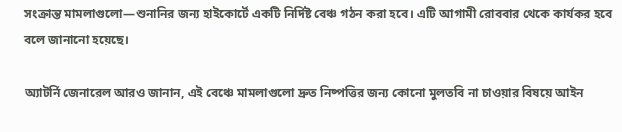সংক্রান্ত মামলাগুলো—শুনানির জন্য হাইকোর্টে একটি নির্দিষ্ট বেঞ্চ গঠন করা হবে। এটি আগামী রোববার থেকে কার্যকর হবে বলে জানানো হয়েছে।

অ্যাটর্নি জেনারেল আরও জানান, এই বেঞ্চে মামলাগুলো দ্রুত নিষ্পত্তির জন্য কোনো মুলতবি না চাওয়ার বিষয়ে আইন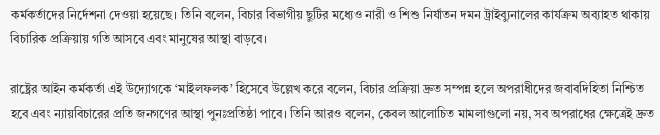কর্মকর্তাদের নির্দেশনা দেওয়া হয়েছে। তিনি বলেন, বিচার বিভাগীয় ছুটির মধ্যেও নারী ও শিশু নির্যাতন দমন ট্রাইব্যুনালের কার্যক্রম অব্যাহত থাকায় বিচারিক প্রক্রিয়ায় গতি আসবে এবং মানুষের আস্থা বাড়বে।

রাষ্ট্রের আইন কর্মকর্তা এই উদ্যোগকে ‘মাইলফলক’ হিসেবে উল্লেখ করে বলেন, বিচার প্রক্রিয়া দ্রুত সম্পন্ন হলে অপরাধীদের জবাবদিহিতা নিশ্চিত হবে এবং ন্যায়বিচারের প্রতি জনগণের আস্থা পুনঃপ্রতিষ্ঠা পাবে। তিনি আরও বলেন, কেবল আলোচিত মামলাগুলো নয়, সব অপরাধের ক্ষেত্রেই দ্রুত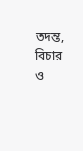তদন্ত, বিচার ও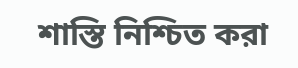শাস্তি নিশ্চিত করা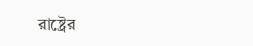রাষ্ট্রের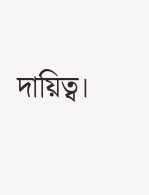দায়িত্ব।